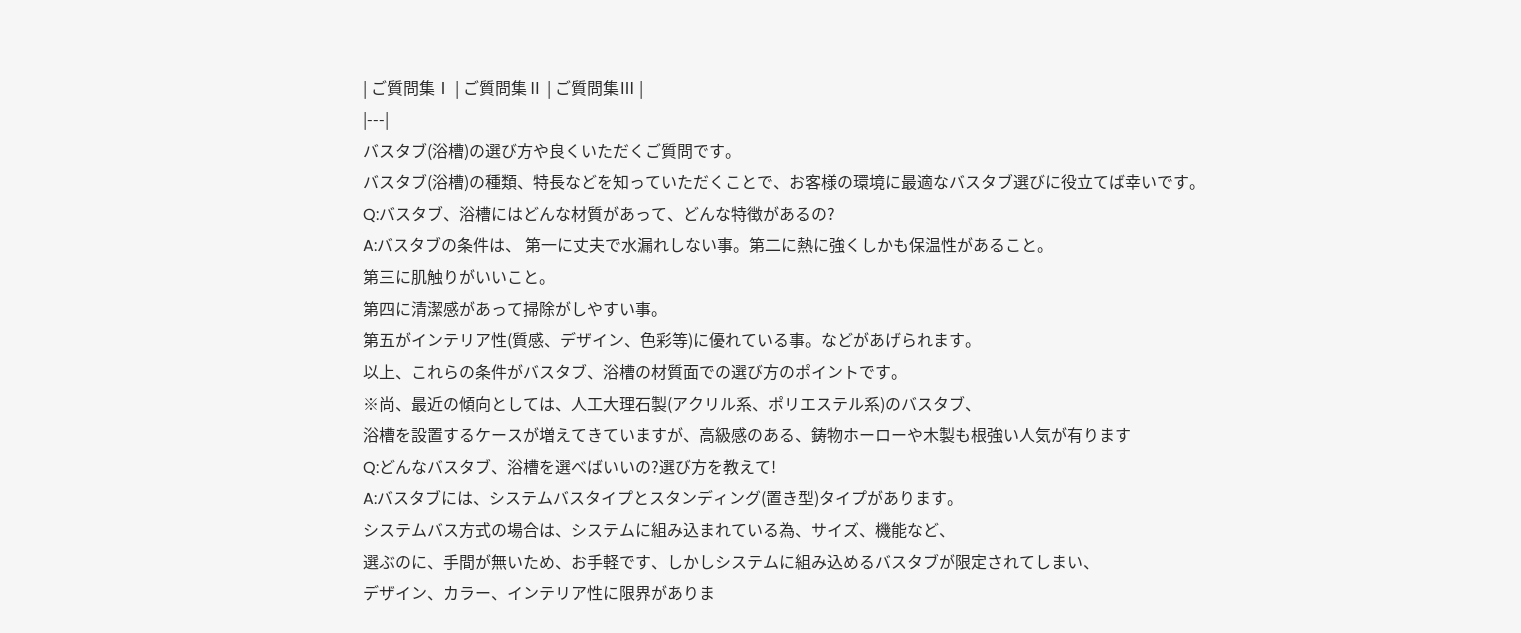| ご質問集Ⅰ | ご質問集Ⅱ | ご質問集Ⅲ |
|---|
バスタブ(浴槽)の選び方や良くいただくご質問です。
バスタブ(浴槽)の種類、特長などを知っていただくことで、お客様の環境に最適なバスタブ選びに役立てば幸いです。
Q:バスタブ、浴槽にはどんな材質があって、どんな特徴があるの?
A:バスタブの条件は、 第一に丈夫で水漏れしない事。第二に熱に強くしかも保温性があること。
第三に肌触りがいいこと。
第四に清潔感があって掃除がしやすい事。
第五がインテリア性(質感、デザイン、色彩等)に優れている事。などがあげられます。
以上、これらの条件がバスタブ、浴槽の材質面での選び方のポイントです。
※尚、最近の傾向としては、人工大理石製(アクリル系、ポリエステル系)のバスタブ、
浴槽を設置するケースが増えてきていますが、高級感のある、鋳物ホーローや木製も根強い人気が有ります
Q:どんなバスタブ、浴槽を選べばいいの?選び方を教えて!
A:バスタブには、システムバスタイプとスタンディング(置き型)タイプがあります。
システムバス方式の場合は、システムに組み込まれている為、サイズ、機能など、
選ぶのに、手間が無いため、お手軽です、しかしシステムに組み込めるバスタブが限定されてしまい、
デザイン、カラー、インテリア性に限界がありま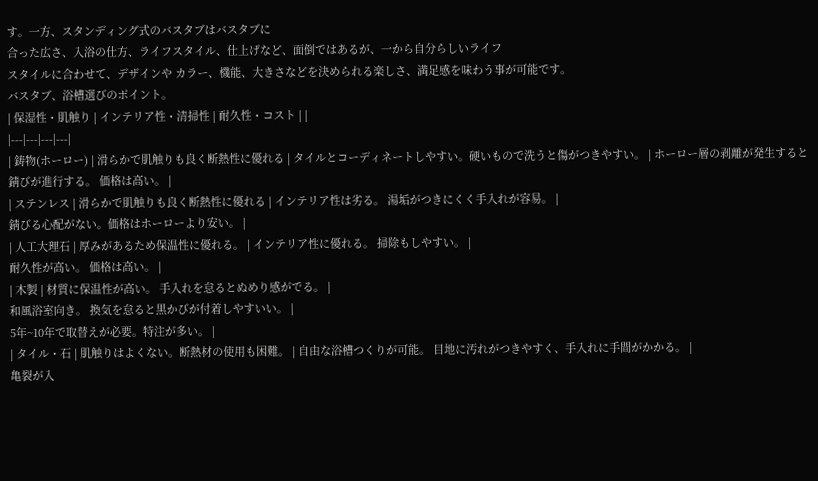す。一方、スタンディング式のバスタブはバスタブに
合った広さ、入浴の仕方、ライフスタイル、仕上げなど、面倒ではあるが、一から自分らしいライフ
スタイルに合わせて、デザインや カラー、機能、大きさなどを決められる楽しさ、満足感を味わう事が可能です。
バスタブ、浴槽選びのポイント。
| 保湿性・肌触り | インテリア性・清掃性 | 耐久性・コスト | |
|---|---|---|---|
| 鋳物(ホーロー) | 滑らかで肌触りも良く断熱性に優れる | タイルとコーディネートしやすい。硬いもので洗うと傷がつきやすい。 | ホーロー層の剥離が発生すると錆びが進行する。 価格は高い。 |
| ステンレス | 滑らかで肌触りも良く断熱性に優れる | インテリア性は劣る。 湯垢がつきにくく手入れが容易。 |
錆びる心配がない。価格はホーローより安い。 |
| 人工大理石 | 厚みがあるため保温性に優れる。 | インテリア性に優れる。 掃除もしやすい。 |
耐久性が高い。 価格は高い。 |
| 木製 | 材質に保温性が高い。 手入れを怠るとぬめり感がでる。 |
和風浴室向き。 換気を怠ると黒かびが付着しやすいい。 |
5年~10年で取替えが必要。特注が多い。 |
| タイル・石 | 肌触りはよくない。断熱材の使用も困難。 | 自由な浴槽つくりが可能。 目地に汚れがつきやすく、手入れに手間がかかる。 |
亀裂が入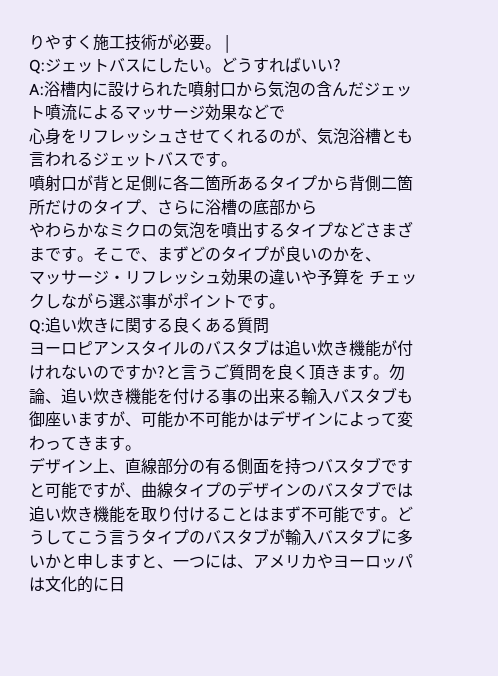りやすく施工技術が必要。 |
Q:ジェットバスにしたい。どうすればいい?
A:浴槽内に設けられた噴射口から気泡の含んだジェット噴流によるマッサージ効果などで
心身をリフレッシュさせてくれるのが、気泡浴槽とも言われるジェットバスです。
噴射口が背と足側に各二箇所あるタイプから背側二箇所だけのタイプ、さらに浴槽の底部から
やわらかなミクロの気泡を噴出するタイプなどさまざまです。そこで、まずどのタイプが良いのかを、
マッサージ・リフレッシュ効果の違いや予算を チェックしながら選ぶ事がポイントです。
Q:追い炊きに関する良くある質問
ヨーロピアンスタイルのバスタブは追い炊き機能が付けれないのですか?と言うご質問を良く頂きます。勿論、追い炊き機能を付ける事の出来る輸入バスタブも御座いますが、可能か不可能かはデザインによって変わってきます。
デザイン上、直線部分の有る側面を持つバスタブですと可能ですが、曲線タイプのデザインのバスタブでは追い炊き機能を取り付けることはまず不可能です。どうしてこう言うタイプのバスタブが輸入バスタブに多いかと申しますと、一つには、アメリカやヨーロッパは文化的に日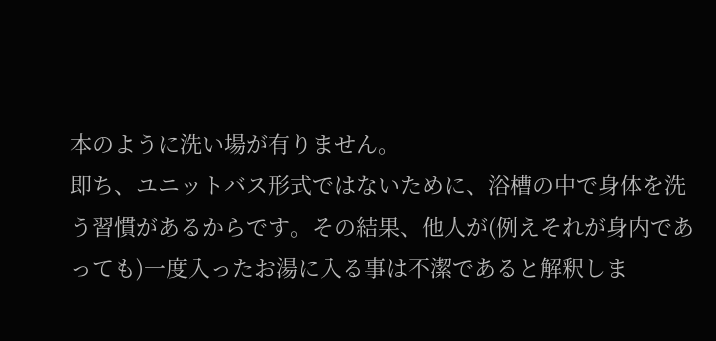本のように洗い場が有りません。
即ち、ユニットバス形式ではないために、浴槽の中で身体を洗う習慣があるからです。その結果、他人が(例えそれが身内であっても)一度入ったお湯に入る事は不潔であると解釈しま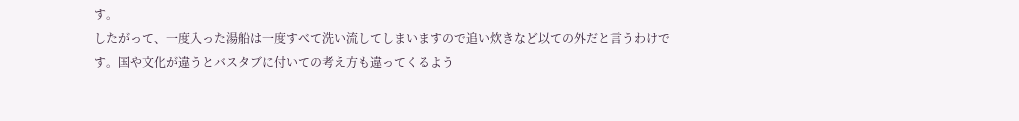す。
したがって、一度入った湯船は一度すべて洗い流してしまいますので追い炊きなど以ての外だと言うわけです。国や文化が違うとバスタブに付いての考え方も違ってくるよう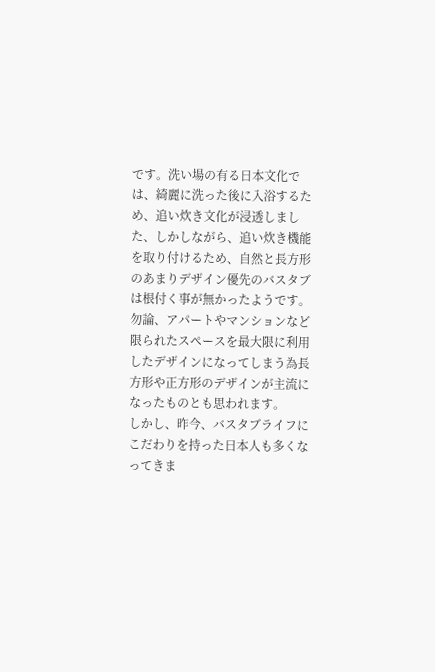です。洗い場の有る日本文化では、綺麗に洗った後に入浴するため、追い炊き文化が浸透しました、しかしながら、追い炊き機能を取り付けるため、自然と長方形のあまりデザイン優先のバスタブは根付く事が無かったようです。勿論、アパートやマンションなど限られたスペースを最大限に利用したデザインになってしまう為長方形や正方形のデザインが主流になったものとも思われます。
しかし、昨今、バスタブライフにこだわりを持った日本人も多くなってきま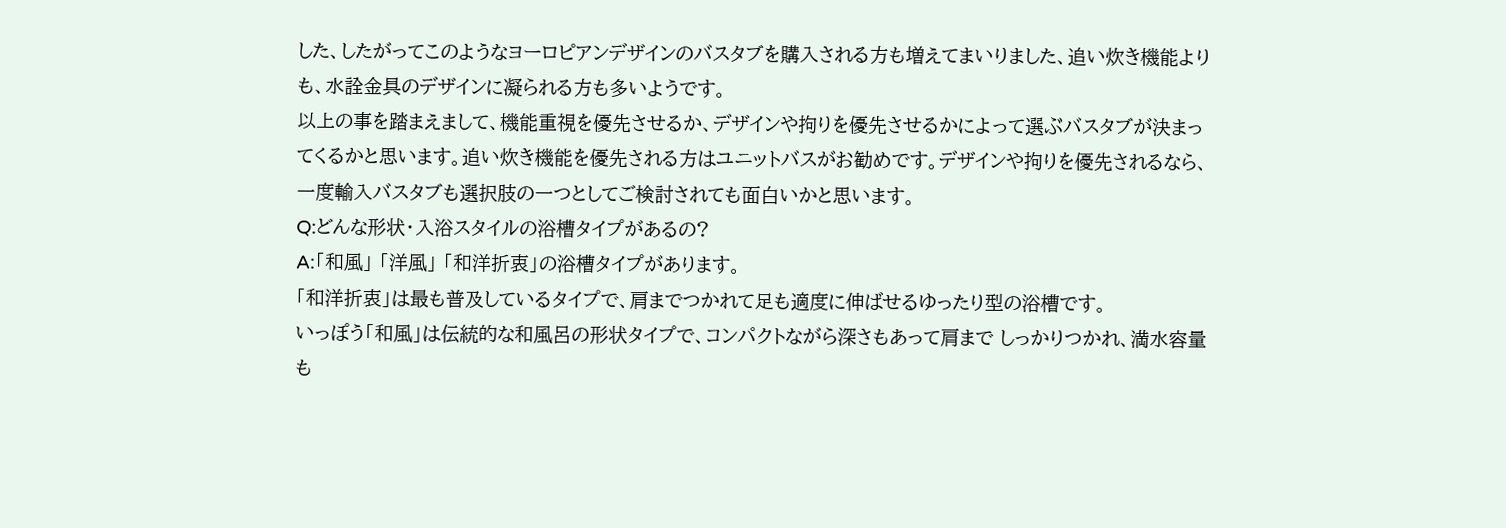した、したがってこのようなヨーロピアンデザインのバスタブを購入される方も増えてまいりました、追い炊き機能よりも、水詮金具のデザインに凝られる方も多いようです。
以上の事を踏まえまして、機能重視を優先させるか、デザインや拘りを優先させるかによって選ぶバスタブが決まってくるかと思います。追い炊き機能を優先される方はユニットバスがお勧めです。デザインや拘りを優先されるなら、一度輸入バスタブも選択肢の一つとしてご検討されても面白いかと思います。
Q:どんな形状・入浴スタイルの浴槽タイプがあるの?
A:「和風」 「洋風」 「和洋折衷」の浴槽タイプがあります。
「和洋折衷」は最も普及しているタイプで、肩までつかれて足も適度に伸ばせるゆったり型の浴槽です。
いっぽう「和風」は伝統的な和風呂の形状タイプで、コンパクトながら深さもあって肩まで しっかりつかれ、満水容量も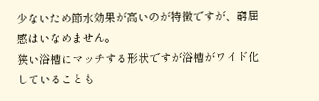少ないため節水効果が高いのが特徴ですが、窮屈感はいなめません。
狭い浴槽にマッチする形状ですが浴槽がワイド化していることも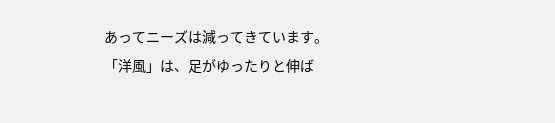あってニーズは減ってきています。
「洋風」は、足がゆったりと伸ば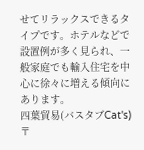せてリラックスできるタイプです。ホテルなどで設置例が多く見られ、一般家庭でも輸入住宅を中心に徐々に増える傾向にあります。
四葉貿易(バスタブCat's)
〒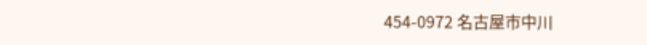454-0972 名古屋市中川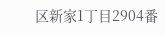区新家1丁目2904番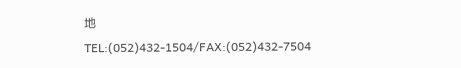地
TEL:(052)432-1504/FAX:(052)432-7504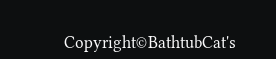Copyright©BathtubCat's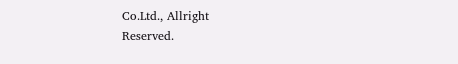Co.Ltd., Allright
Reserved.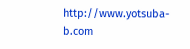http://www.yotsuba-b.com